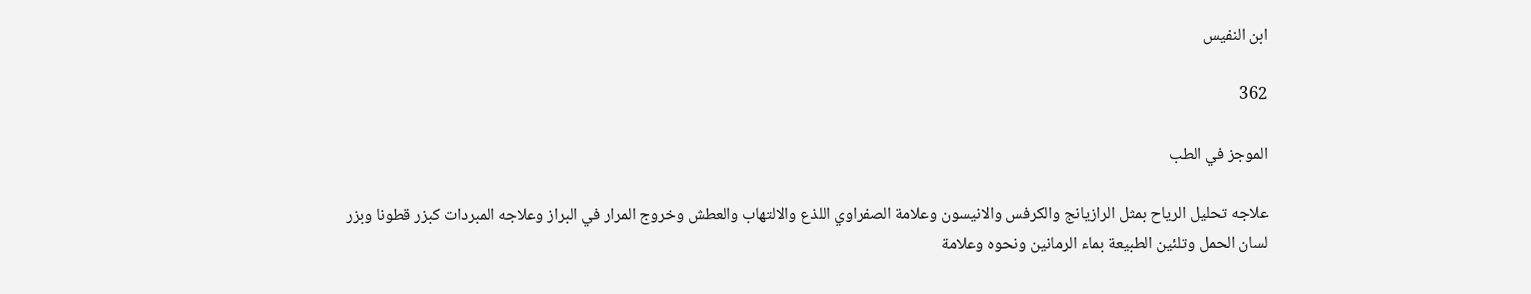ابن النفيس

362

الموجز في الطب

علاجه تحليل الرياح بمثل الرازيانج والكرفس والانيسون وعلامة الصفراوي اللذع والالتهاب والعطش وخروج المرار في البراز وعلاجه المبردات كبزر قطونا وبزر لسان الحمل وتلئين الطبيعة بماء الرمانين ونحوه وعلامة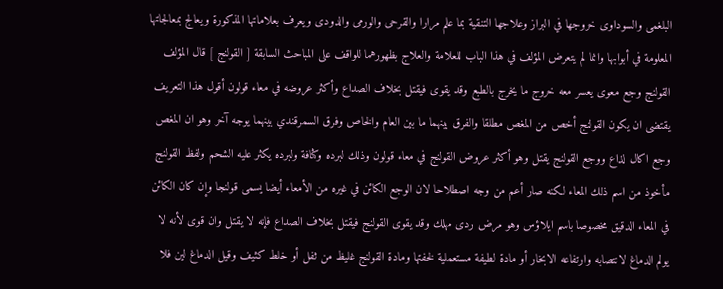البلغمى والسوداوى خروجها في البراز وعلاجها التنقية بما علم مرارا والقرحى والورمى والدودى ويعرف بعلاماتها المذكورة ويعالج بمعالجاتها المعلومة في أبوابها وانما لم يتعرض المؤلف في هذا الباب للعلامة والعلاج بظهورهما للواقف على المباحث السابقة [ القولنج ] قال المؤلف القولنج وجع معوى يعسر معه خروج ما يخرج بالطبع وقد يقوى فيقتل بخلاف الصداع وأكثر عروضه في معاء قولون أقول هذا التعريف يقتضى ان يكون القولنج أخص من المغص مطلقا والفرق بينهما ما بين العام والخاص وفرق السمرقندي بينهما يوجه آخر وهو ان المغص وجع اكال لذاع ووجع القولنج يقتل وهو أكثر عروض القولنج في معاء قولون وذلك لبرده وكثافة ولبرده يكثر عليه الشحم ولفظ القولنج مأخوذ من اسم ذلك المعاء لكنه صار أعم من وجه اصطلاحا لان الوجع الكائن في غيره من الأمعاء أيضا يسمى قولنجا وإن كان الكائن في المعاء الدقيق مخصوصا باسم ايلاؤس وهو مرض ردى مهلك وقد يقوى القولنج فيقتل بخلاف الصداع فإنه لا يقتل وان قوى لأنه لا يولم الدماغ لانتصابه وارتفاعه الابخار أو مادة لطيفة مستعملية لخفتها ومادة القولنج غليظ من ثفل أو خلط كثيف وقيل الدماغ لين فلا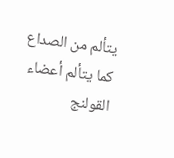يتألم من الصداع كما يتألم أعضاء القولنج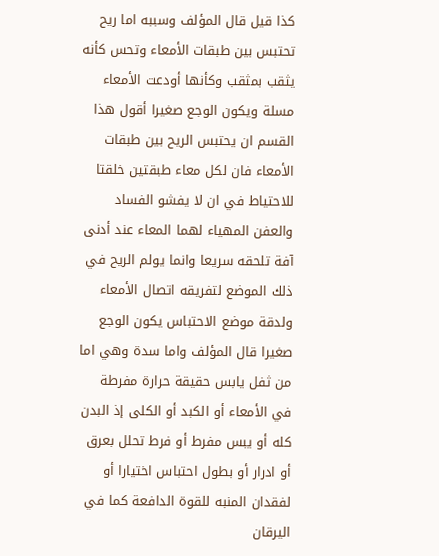كذا قيل قال المؤلف وسببه اما ريح تحتبس بين طبقات الأمعاء وتحس كأنه يثقب بمثقب وكأنها أودعت الأمعاء مسلة ويكون الوجع صغيرا أقول هذا القسم ان يحتبس الريح بين طبقات الأمعاء فان لكل معاء طبقتين خلقتا للاحتياط في ان لا يفشو الفساد والعفن المهياء لهما المعاء عند أدنى آفة تلحقه سريعا وانما يولم الريح في ذلك الموضع لتفريقه اتصال الأمعاء ولدقة موضع الاحتباس يكون الوجع صغيرا قال المؤلف واما سدة وهي اما من ثفل يابس حقيقة حرارة مفرطة في الأمعاء أو الكبد أو الكلى إذ البدن كله أو يبس مفرط أو فرط تحلل بعرق أو ادرار أو بطول احتباس اختيارا أو لفقدان المنبه للقوة الدافعة كما في اليرقان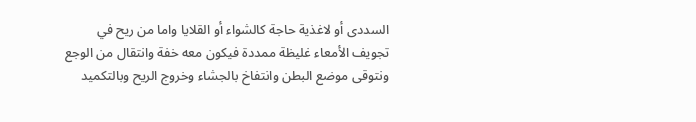السددى أو لاغذية حاجة كالشواء أو القلايا واما من ريح في تجويف الأمعاء غليظة ممددة فيكون معه خفة وانتقال من الوجع ونتوقى موضع البطن وانتفاخ بالجشاء وخروج الريح وبالتكميد